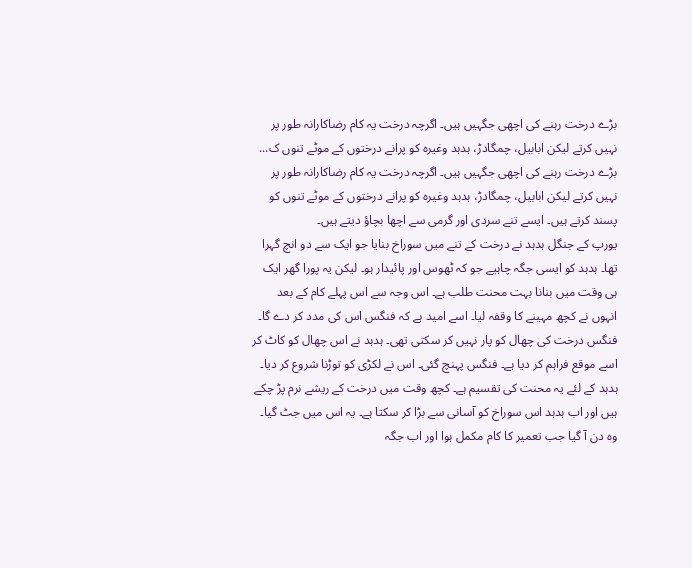بڑے درخت رہنے کی اچھی جگہیں ہیں۔ اگرچہ درخت یہ کام رضاکارانہ طور پر نہیں کرتے لیکن ابابیل، چمگادڑ، ہدہد وغیرہ کو پرانے درختوں کے موٹے تنوں ک...
بڑے درخت رہنے کی اچھی جگہیں ہیں۔ اگرچہ درخت یہ کام رضاکارانہ طور پر نہیں کرتے لیکن ابابیل، چمگادڑ، ہدہد وغیرہ کو پرانے درختوں کے موٹے تنوں کو پسند کرتے ہیں۔ ایسے تنے سردی اور گرمی سے اچھا بچاؤ دیتے ہیں۔
یورپ کے جنگل ہدہد نے درخت کے تنے میں سوراخ بنایا جو ایک سے دو انچ گہرا تھا۔ ہدہد کو ایسی جگہ چاہیے جو کہ ٹھوس اور پائیدار ہو۔ لیکن یہ پورا گھر ایک ہی وقت میں بنانا بہت محنت طلب ہے۔ اس وجہ سے اس پہلے کام کے بعد انہوں نے کچھ مہینے کا وقفہ لیا۔ اسے امید ہے کہ فنگس اس کی مدد کر دے گا۔
فنگس درخت کی چھال کو پار نہیں کر سکتی تھی۔ ہدہد نے اس چھال کو کاٹ کر اسے موقع فراہم کر دیا ہے۔ فنگس پہنچ گئی۔ اس نے لکڑی کو توڑنا شروع کر دیا۔ ہدہد کے لئے یہ محنت کی تقسیم ہے۔ کچھ وقت میں درخت کے ریشے نرم پڑ چکے ہیں اور اب ہدہد اس سوراخ کو آسانی سے بڑا کر سکتا ہے۔ یہ اس میں جٹ گیا۔
وہ دن آ گیا جب تعمیر کا کام مکمل ہوا اور اب جگہ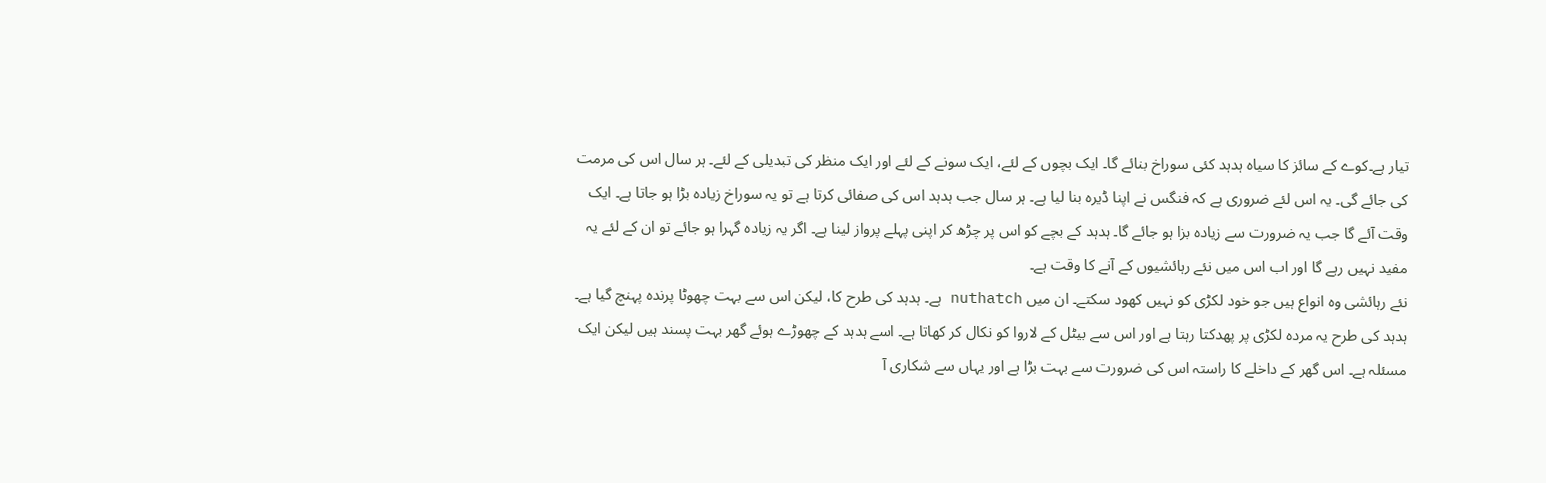تیار ہے۔کوے کے سائز کا سیاہ ہدہد کئی سوراخ بنائے گا۔ ایک بچوں کے لئے، ایک سونے کے لئے اور ایک منظر کی تبدیلی کے لئے۔ ہر سال اس کی مرمت کی جائے گی۔ یہ اس لئے ضروری ہے کہ فنگس نے اپنا ڈیرہ بنا لیا ہے۔ ہر سال جب ہدہد اس کی صفائی کرتا ہے تو یہ سوراخ زیادہ بڑا ہو جاتا ہے۔ ایک وقت آئے گا جب یہ ضرورت سے زیادہ بزا ہو جائے گا۔ ہدہد کے بچے کو اس پر چڑھ کر اپنی پہلے پرواز لینا ہے۔ اگر یہ زیادہ گہرا ہو جائے تو ان کے لئے یہ مفید نہیں رہے گا اور اب اس میں نئے رہائشیوں کے آنے کا وقت ہے۔
نئے رہائشی وہ انواع ہیں جو خود لکڑی کو نہیں کھود سکتے۔ ان میں nuthatch ہے۔ ہدہد کی طرح کا، لیکن اس سے بہت چھوٹا پرندہ پہنچ گیا ہے۔ ہدہد کی طرح یہ مردہ لکڑی پر پھدکتا رہتا ہے اور اس سے بیٹل کے لاروا کو نکال کر کھاتا ہے۔ اسے ہدہد کے چھوڑے ہوئے گھر بہت پسند ہیں لیکن ایک مسئلہ ہے۔ اس گھر کے داخلے کا راستہ اس کی ضرورت سے بہت بڑا ہے اور یہاں سے شکاری آ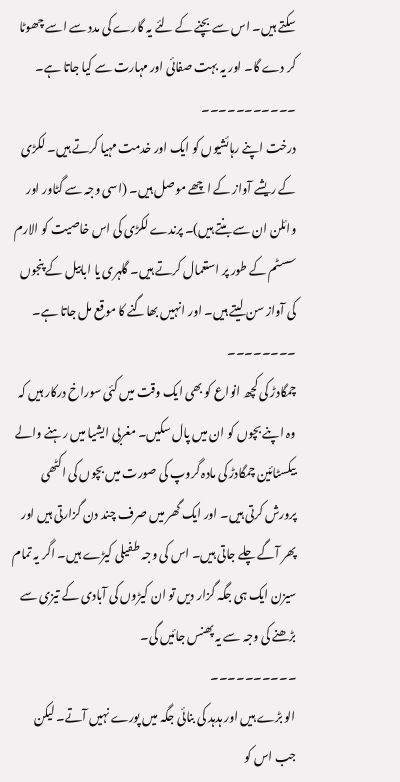سکتے ہیں۔ اس سے بچنے کے لئے یہ گارے کی مدد سے اسے چھوٹا کر دے گا۔ اور یہ بہت صفائی اور مہارت سے کیا جاتا ہے۔
۔۔۔۔۔۔۔۔۔۔۔
درخت اپنے رہائشیوں کو ایک اور خدمت مہیا کرتے ہیں۔ لکڑی کے ریشے آواز کے اچھے موصل ہیں۔ (اسی وجہ سے گٹاور اور وائلن ان سے بنتے ہیں)۔ پرندے لکڑی کی اس خاصیت کو الارم سسٹم کے طور پر استعمال کرتے ہیں۔ گلہری یا ابابیل کے پنجوں کی آواز سن لیتے ہیں۔ اور انہیں بھاگنے کا موقع مل جاتا ہے۔
۔۔۔۔۔۔۔۔
چمگادڑ کی کچھ انواع کو بھی ایک وقت میں کئی سوراخ درکار ہیں کہ وہ اپنے بچوں کو ان میں پال سکیں۔ مغربی ایشیا میں رہنے والے بیکسٹائین چمگادڑ کی مادہ گروپ کی صورت میں بچوں کی اکٹھی پرورش کرتی ہیں۔ اور ایک گھر میں صرف چند دن گزارتی ہیں اور پھر آگے چلے جاتی ہیں۔ اس کی وجہ طفیلی کیڑے ہیں۔ اگر یہ تمام سیزن ایک ہی جگہ گزار دیں تو ان کیڑوں کی آبادی کے تیزی سے بڑھنے کی وجہ سے یہ پھنس جائیں گی۔
۔۔۔۔۔۔۔۔۔۔
الو بڑے ہیں اور ہدہد کی بنائی جگہ میں پورے نہیں آتے۔ لیکن جب اس کو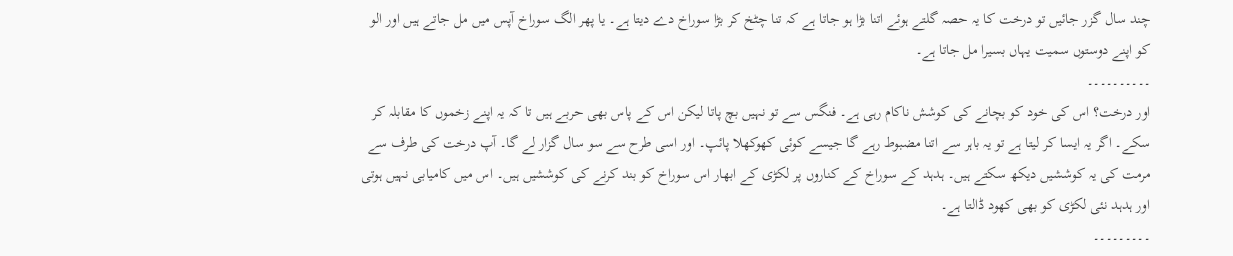چند سال گزر جائیں تو درخت کا یہ حصہ گلتے ہوئے اتنا بڑا ہو جاتا ہے کہ تنا چٹخ کر بڑا سوراخ دے دیتا ہے۔ یا پھر الگ سوراخ آپس میں مل جاتے ہیں اور الو کو اپنے دوستوں سمیت یہاں بسیرا مل جاتا ہے۔
۔۔۔۔۔۔۔۔۔۔
اور درخت؟ اس کی خود کو بچانے کی کوشش ناکام رہی ہے۔ فنگس سے تو نہیں بچ پاتا لیکن اس کے پاس بھی حربے ہیں تا کہ یہ اپنے زخموں کا مقابلہ کر سکے۔ اگر یہ ایسا کر لیتا ہے تو یہ باہر سے اتنا مضبوط رہے گا جیسے کوئی کھوکھلا پائپ۔ اور اسی طرح سے سو سال گزار لے گا۔ آپ درخت کی طرف سے مرمت کی یہ کوششیں دیکھ سکتے ہیں۔ ہدہد کے سوراخ کے کناروں پر لکڑی کے ابھار اس سوراخ کو بند کرنے کی کوششیں ہیں۔ اس میں کامیابی نہیں ہوتی اور ہدہد نئی لکڑی کو بھی کھود ڈالتا ہے۔
۔۔۔۔۔۔۔۔۔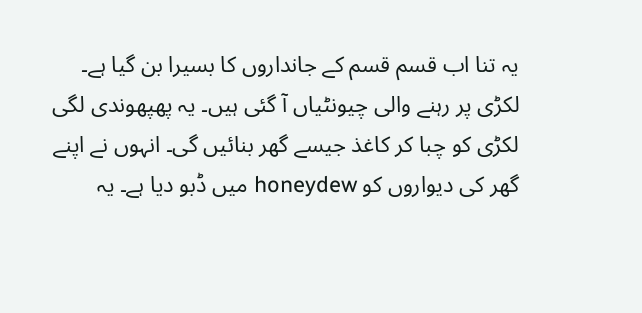یہ تنا اب قسم قسم کے جانداروں کا بسیرا بن گیا ہے۔ لکڑی پر رہنے والی چیونٹیاں آ گئی ہیں۔ یہ پھپھوندی لگی لکڑی کو چبا کر کاغذ جیسے گھر بنائیں گی۔ انہوں نے اپنے گھر کی دیواروں کو honeydew میں ڈبو دیا ہے۔ یہ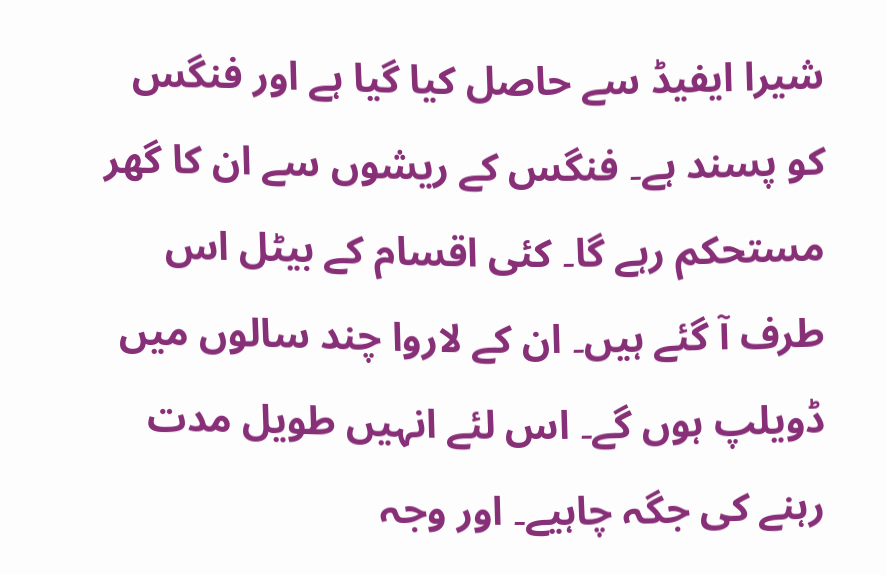شیرا ایفیڈ سے حاصل کیا گیا ہے اور فنگس کو پسند ہے۔ فنگس کے ریشوں سے ان کا گھر مستحکم رہے گا۔ کئی اقسام کے بیٹل اس طرف آ گئے ہیں۔ ان کے لاروا چند سالوں میں ڈویلپ ہوں گے۔ اس لئے انہیں طویل مدت رہنے کی جگہ چاہیے۔ اور وجہ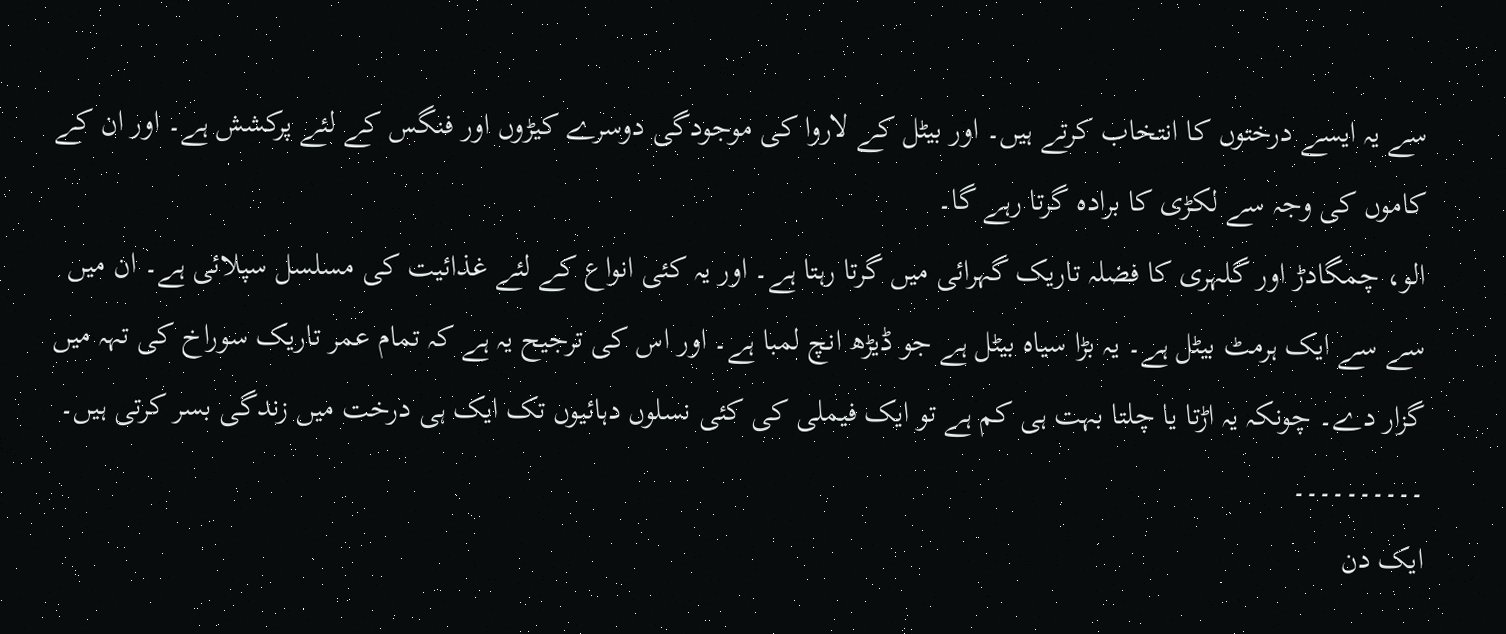سے یہ ایسے درختوں کا انتخاب کرتے ہیں۔ اور بیٹل کے لاروا کی موجودگی دوسرے کیڑوں اور فنگس کے لئے پرکشش ہے۔ اور ان کے کاموں کی وجہ سے لکڑی کا برادہ گرتا رہے گا۔
الو، چمگادڑ اور گلہری کا فضلہ تاریک گہرائی میں گرتا رہتا ہے۔ اور یہ کئی انواع کے لئے غذائیت کی مسلسل سپلائی ہے۔ ان میں سے سے ایک ہرمٹ بیٹل ہے۔ یہ بڑا سیاہ بیٹل ہے جو ڈیڑھ انچ لمبا ہے۔ اور اس کی ترجیح یہ ہے کہ تمام عمر تاریک سوراخ کی تہہ میں گزار دے۔ چونکہ یہ اڑتا یا چلتا بہت ہی کم ہے تو ایک فیملی کی کئی نسلوں دہائیوں تک ایک ہی درخت میں زندگی بسر کرتی ہیں۔
۔۔۔۔۔۔۔۔۔۔
ایک دن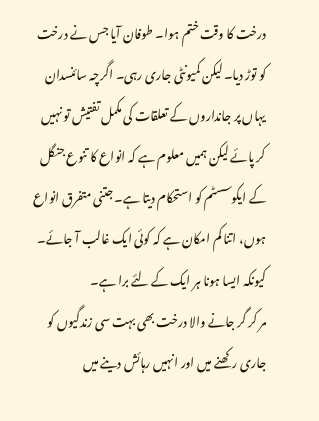درخت کا وقت ختم ہوا۔ طوفان آیا جس نے درخت کو توڑ دیا۔ لیکن کمیونٹی جاری رہی۔ اگرچہ سائنسدان یہاں پر جانداروں کے تعلقات کی مکمل تفتیش تو نہیں کر پائے لیکن ہمیں معلوم ہے کہ انواع کا تنوع جنگل کے ایکوسسٹم کو استحکام دیتا ہے۔ جتنی متفرق انواع ہوں، اتنا کم امکان ہے کہ کوئی ایک غالب آ جائے۔ کیونکہ ایسا ہونا ہر ایک کے لئے برا ہے۔
مر کر گر جانے والا درخت بھی بہت سی زندگیوں کو جاری رکھنے میں اور انہیں رہائش دینے میں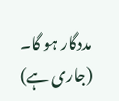مددگار ہو گا۔
(جاری ہے)